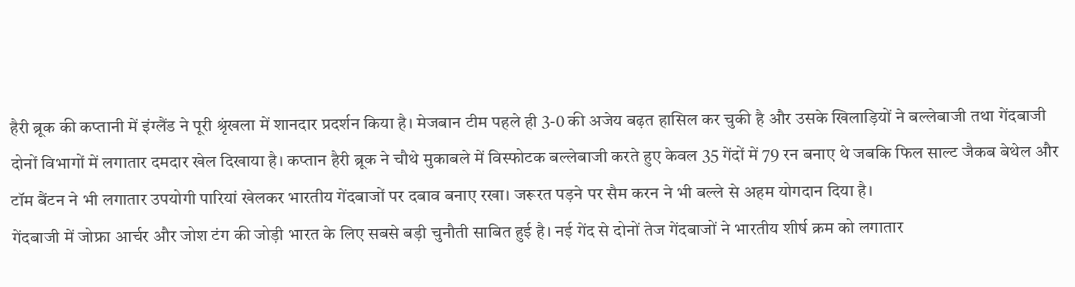हैरी ब्रूक की कप्तानी में इंग्लैंड ने पूरी श्रृंखला में शानदार प्रदर्शन किया है। मेजबान टीम पहले ही 3-0 की अजेय बढ़त हासिल कर चुकी है और उसके खिलाड़ियों ने बल्लेबाजी तथा गेंदबाजी दोनों विभागों में लगातार दमदार खेल दिखाया है। कप्तान हैरी ब्रूक ने चौथे मुकाबले में विस्फोटक बल्लेबाजी करते हुए केवल 35 गेंदों में 79 रन बनाए थे जबकि फिल साल्ट जैकब बेथेल और टॉम बैंटन ने भी लगातार उपयोगी पारियां खेलकर भारतीय गेंदबाजों पर दबाव बनाए रखा। जरूरत पड़ने पर सैम करन ने भी बल्ले से अहम योगदान दिया है।
गेंदबाजी में जोफ्रा आर्चर और जोश टंग की जोड़ी भारत के लिए सबसे बड़ी चुनौती साबित हुई है। नई गेंद से दोनों तेज गेंदबाजों ने भारतीय शीर्ष क्रम को लगातार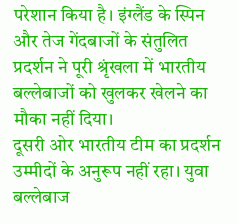परेशान किया है। इंग्लैंड के स्पिन और तेज गेंदबाजों के संतुलित प्रदर्शन ने पूरी श्रृंखला में भारतीय बल्लेबाजों को खुलकर खेलने का मौका नहीं दिया।
दूसरी ओर भारतीय टीम का प्रदर्शन उम्मीदों के अनुरूप नहीं रहा। युवा बल्लेबाज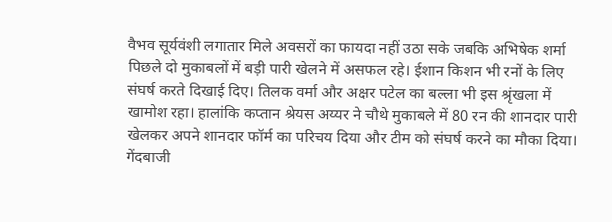वैभव सूर्यवंशी लगातार मिले अवसरों का फायदा नहीं उठा सके जबकि अभिषेक शर्मा पिछले दो मुकाबलों में बड़ी पारी खेलने में असफल रहे। ईशान किशन भी रनों के लिए संघर्ष करते दिखाई दिए। तिलक वर्मा और अक्षर पटेल का बल्ला भी इस श्रृंखला में खामोश रहा। हालांकि कप्तान श्रेयस अय्यर ने चौथे मुकाबले में 80 रन की शानदार पारी खेलकर अपने शानदार फॉर्म का परिचय दिया और टीम को संघर्ष करने का मौका दिया।
गेंदबाजी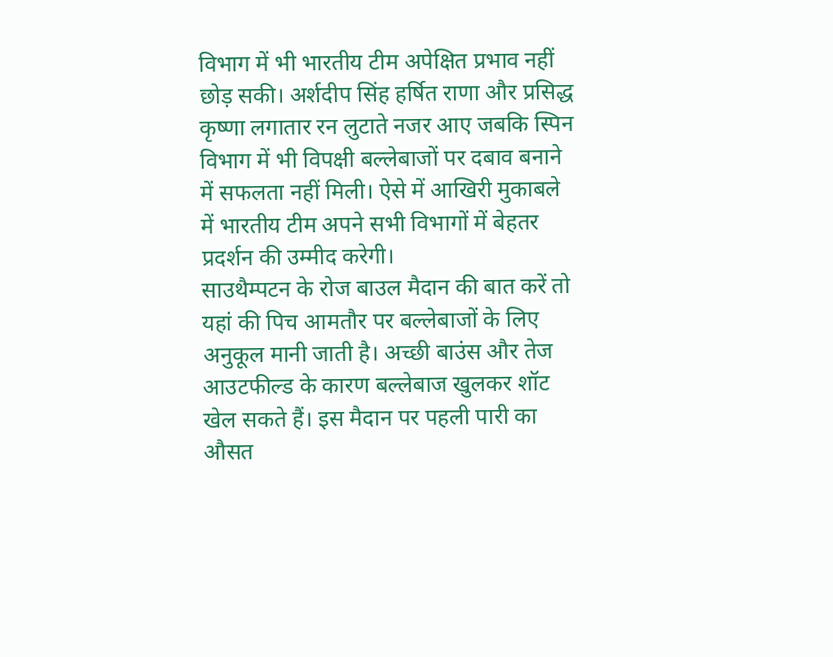विभाग में भी भारतीय टीम अपेक्षित प्रभाव नहीं छोड़ सकी। अर्शदीप सिंह हर्षित राणा और प्रसिद्ध कृष्णा लगातार रन लुटाते नजर आए जबकि स्पिन विभाग में भी विपक्षी बल्लेबाजों पर दबाव बनाने में सफलता नहीं मिली। ऐसे में आखिरी मुकाबले में भारतीय टीम अपने सभी विभागों में बेहतर प्रदर्शन की उम्मीद करेगी।
साउथैम्पटन के रोज बाउल मैदान की बात करें तो यहां की पिच आमतौर पर बल्लेबाजों के लिए अनुकूल मानी जाती है। अच्छी बाउंस और तेज आउटफील्ड के कारण बल्लेबाज खुलकर शॉट खेल सकते हैं। इस मैदान पर पहली पारी का औसत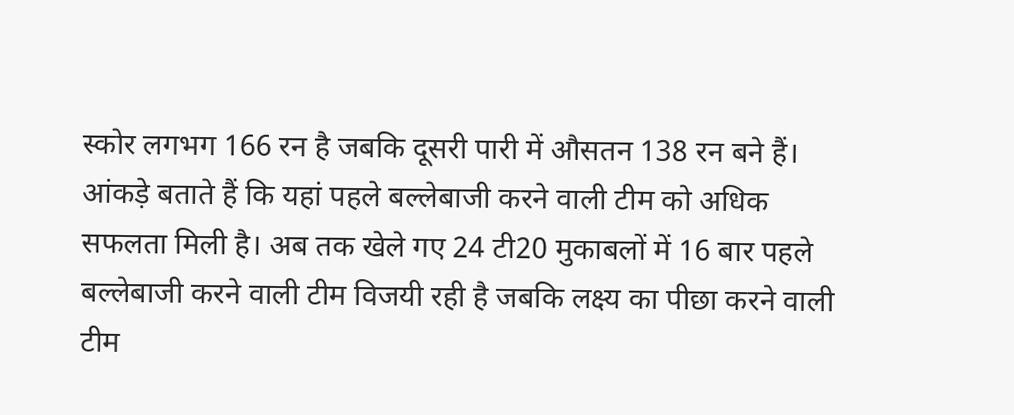स्कोर लगभग 166 रन है जबकि दूसरी पारी में औसतन 138 रन बने हैं। आंकड़े बताते हैं कि यहां पहले बल्लेबाजी करने वाली टीम को अधिक सफलता मिली है। अब तक खेले गए 24 टी20 मुकाबलों में 16 बार पहले बल्लेबाजी करने वाली टीम विजयी रही है जबकि लक्ष्य का पीछा करने वाली टीम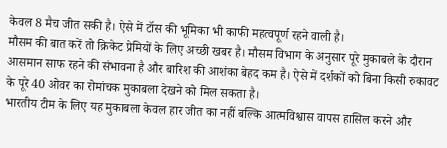केवल 8 मैच जीत सकी है। ऐसे में टॉस की भूमिका भी काफी महत्वपूर्ण रहने वाली है।
मौसम की बात करें तो क्रिकेट प्रेमियों के लिए अच्छी खबर है। मौसम विभाग के अनुसार पूरे मुकाबले के दौरान आसमान साफ रहने की संभावना है और बारिश की आशंका बेहद कम है। ऐसे में दर्शकों को बिना किसी रुकावट के पूरे 40 ओवर का रोमांचक मुकाबला देखने को मिल सकता है।
भारतीय टीम के लिए यह मुकाबला केवल हार जीत का नहीं बल्कि आत्मविश्वास वापस हासिल करने और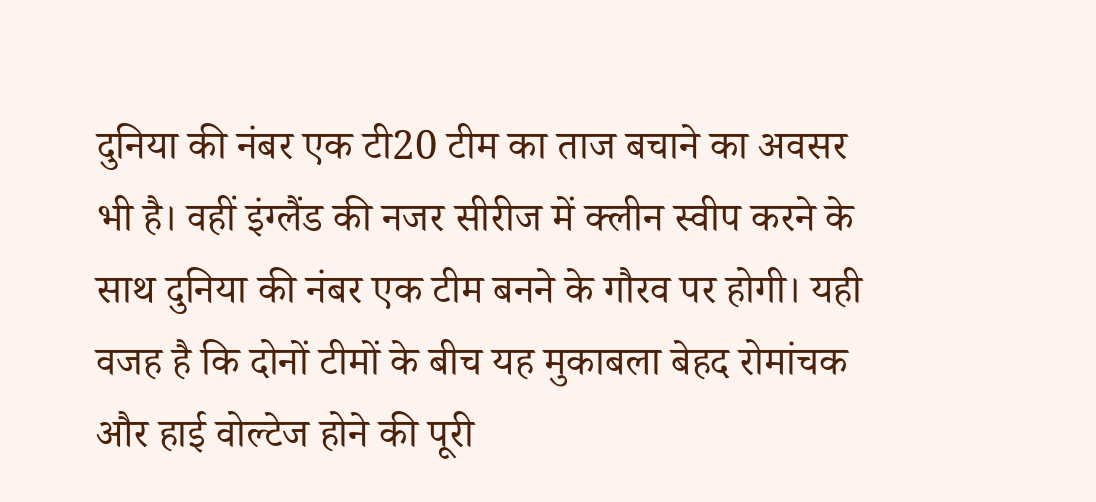दुनिया की नंबर एक टी20 टीम का ताज बचाने का अवसर भी है। वहीं इंग्लैंड की नजर सीरीज में क्लीन स्वीप करने के साथ दुनिया की नंबर एक टीम बनने के गौरव पर होगी। यही वजह है कि दोनों टीमों के बीच यह मुकाबला बेहद रोमांचक और हाई वोल्टेज होने की पूरी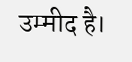उम्मीद है।